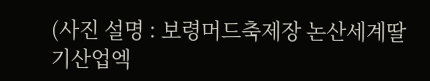(사진 설명 : 보령머드축제장 논산세계딸기산업엑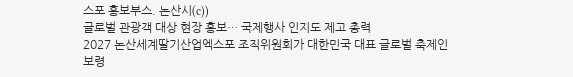스포 홍보부스. 논산시(c))
글로벌 관광객 대상 현장 홍보… 국제행사 인지도 제고 총력
2027 논산세계딸기산업엑스포 조직위원회가 대한민국 대표 글로벌 축제인 보령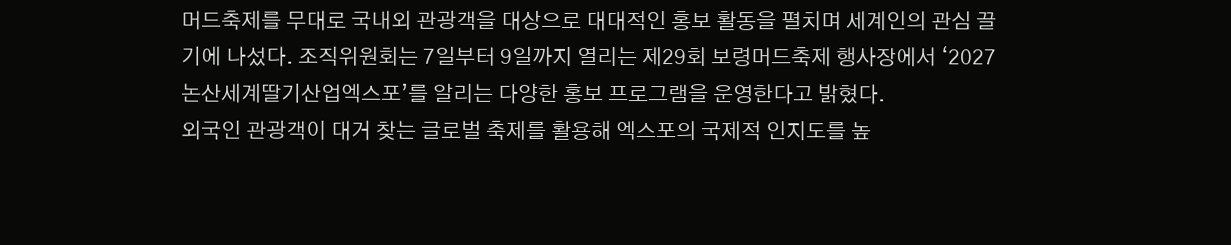머드축제를 무대로 국내외 관광객을 대상으로 대대적인 홍보 활동을 펼치며 세계인의 관심 끌기에 나섰다. 조직위원회는 7일부터 9일까지 열리는 제29회 보령머드축제 행사장에서 ‘2027 논산세계딸기산업엑스포’를 알리는 다양한 홍보 프로그램을 운영한다고 밝혔다.
외국인 관광객이 대거 찾는 글로벌 축제를 활용해 엑스포의 국제적 인지도를 높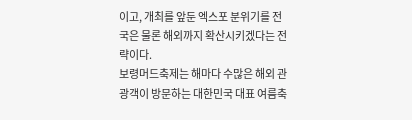이고, 개최를 앞둔 엑스포 분위기를 전국은 물론 해외까지 확산시키겠다는 전략이다.
보령머드축제는 해마다 수많은 해외 관광객이 방문하는 대한민국 대표 여름축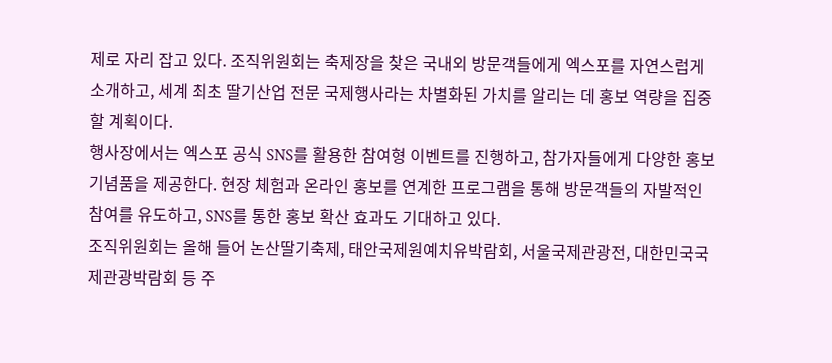제로 자리 잡고 있다. 조직위원회는 축제장을 찾은 국내외 방문객들에게 엑스포를 자연스럽게 소개하고, 세계 최초 딸기산업 전문 국제행사라는 차별화된 가치를 알리는 데 홍보 역량을 집중할 계획이다.
행사장에서는 엑스포 공식 SNS를 활용한 참여형 이벤트를 진행하고, 참가자들에게 다양한 홍보 기념품을 제공한다. 현장 체험과 온라인 홍보를 연계한 프로그램을 통해 방문객들의 자발적인 참여를 유도하고, SNS를 통한 홍보 확산 효과도 기대하고 있다.
조직위원회는 올해 들어 논산딸기축제, 태안국제원예치유박람회, 서울국제관광전, 대한민국국제관광박람회 등 주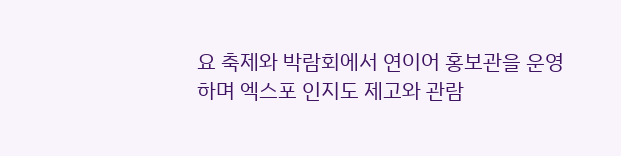요 축제와 박람회에서 연이어 홍보관을 운영하며 엑스포 인지도 제고와 관람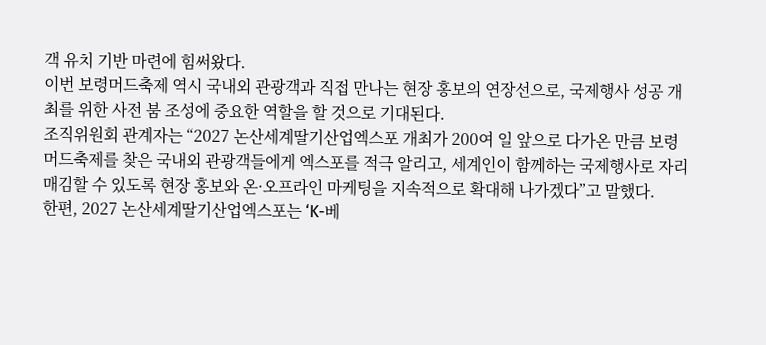객 유치 기반 마련에 힘써왔다.
이번 보령머드축제 역시 국내외 관광객과 직접 만나는 현장 홍보의 연장선으로, 국제행사 성공 개최를 위한 사전 붐 조성에 중요한 역할을 할 것으로 기대된다.
조직위원회 관계자는 “2027 논산세계딸기산업엑스포 개최가 200여 일 앞으로 다가온 만큼 보령머드축제를 찾은 국내외 관광객들에게 엑스포를 적극 알리고, 세계인이 함께하는 국제행사로 자리매김할 수 있도록 현장 홍보와 온·오프라인 마케팅을 지속적으로 확대해 나가겠다”고 말했다.
한편, 2027 논산세계딸기산업엑스포는 ‘K-베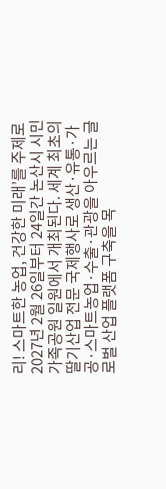리! 스마트한 농업, 건강한 미래’를 주제로 2027년 2월 26일부터 24일간 논산시 시민가족공원 일원에서 개최된다. 세계 최초의 딸기산업 전문 국제행사로 생산·유통·가공·스마트농업·수출·관광을 아우르는 글로벌 산업 플랫폼 구축을 목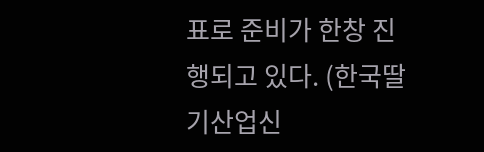표로 준비가 한창 진행되고 있다. (한국딸기산업신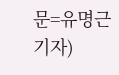문=유명근 기자)